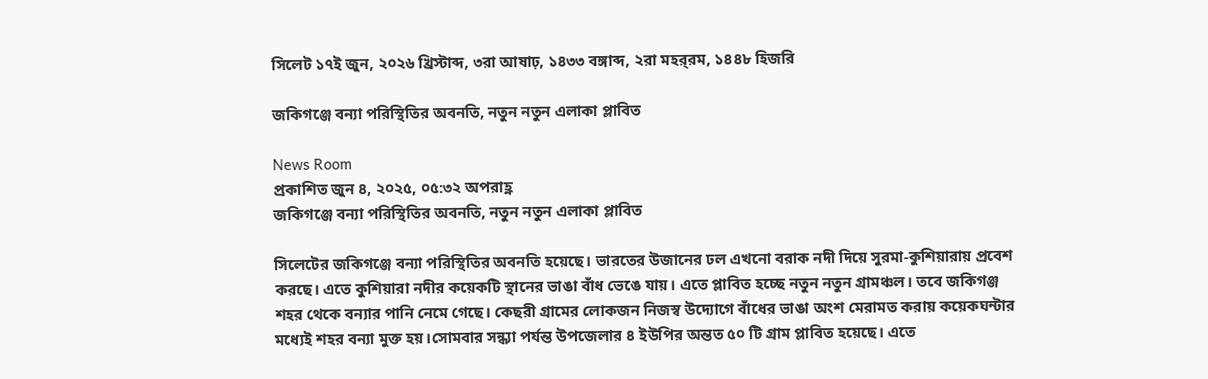সিলেট ১৭ই জুন, ২০২৬ খ্রিস্টাব্দ, ৩রা আষাঢ়, ১৪৩৩ বঙ্গাব্দ, ২রা মহর্‌রম, ১৪৪৮ হিজরি

জকিগঞ্জে বন্যা পরিস্থিতির অবনতি, নতুন নতুন এলাকা প্লাবিত

News Room
প্রকাশিত জুন ৪, ২০২৫, ০৫:৩২ অপরাহ্ণ
জকিগঞ্জে বন্যা পরিস্থিতির অবনতি, নতুন নতুন এলাকা প্লাবিত

সিলেটের জকিগঞ্জে বন্যা পরিস্থিতির অবনতি হয়েছে। ভারতের উজানের ঢল এখনো বরাক নদী দিয়ে সুরমা-কুশিয়ারায় প্রবেশ করছে। এতে কুশিয়ারা নদীর কয়েকটি স্থানের ভাঙা বাঁধ ভেঙে যায়। এতে প্লাবিত হচ্ছে নতুন নতুন গ্রামঞ্চল। তবে জকিগঞ্জ শহর থেকে বন্যার পানি নেমে গেছে। কেছরী গ্রামের লোকজন নিজস্ব উদ্যোগে বাঁধের ভাঙা অংশ মেরামত করায় কয়েকঘন্টার মধ্যেই শহর বন্যা মুক্ত হয়।সোমবার সন্ধ্যা পর্যন্ত উপজেলার ৪ ইউপির অন্তত ৫০ টি গ্রাম প্লাবিত হয়েছে। এতে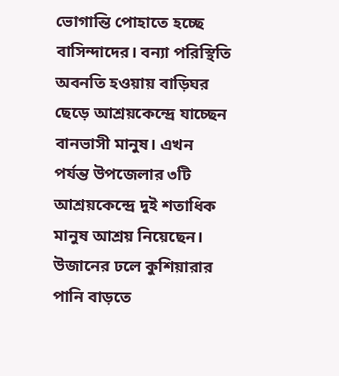ভোগান্তি পোহাতে হচ্ছে বাসিন্দাদের। বন্যা পরিস্থিতি অবনতি হওয়ায় বাড়িঘর ছেড়ে আশ্রয়কেন্দ্রে যাচ্ছেন বানভাসী মানুষ। এখন পর্যন্ত উপজেলার ৩টি আশ্রয়কেন্দ্রে দুই শতাধিক মানুষ আশ্রয় নিয়েছেন। উজানের ঢলে কুশিয়ারার পানি বাড়তে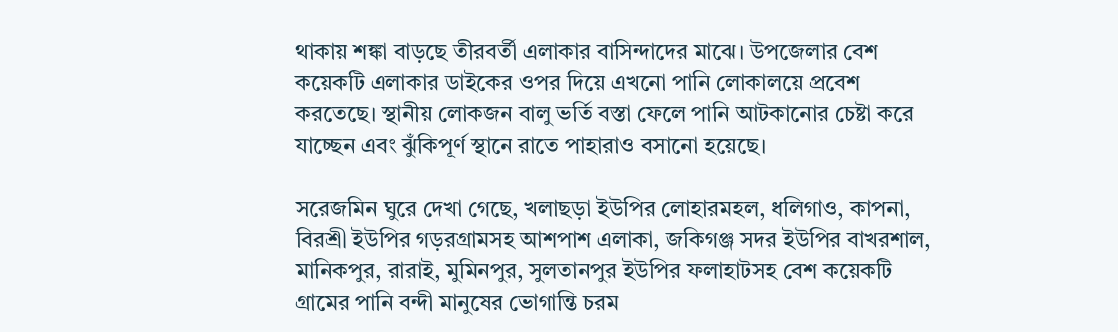থাকায় শঙ্কা বাড়ছে তীরবর্তী এলাকার বাসিন্দাদের মাঝে। উপজেলার বেশ কয়েকটি এলাকার ডাইকের ওপর দিয়ে এখনো পানি লোকালয়ে প্রবেশ করতেছে। স্থানীয় লোকজন বালু ভর্তি বস্তা ফেলে পানি আটকানোর চেষ্টা করে যাচ্ছেন এবং ঝুঁকিপূর্ণ স্থানে রাতে পাহারাও বসানো হয়েছে।

সরেজমিন ঘুরে দেখা গেছে, খলাছড়া ইউপির লোহারমহল, ধলিগাও, কাপনা, বিরশ্রী ইউপির গড়রগ্রামসহ আশপাশ এলাকা, জকিগঞ্জ সদর ইউপির বাখরশাল, মানিকপুর, রারাই, মুমিনপুর, সুলতানপুর ইউপির ফলাহাটসহ বেশ কয়েকটি গ্রামের পানি বন্দী মানুষের ভোগান্তি চরম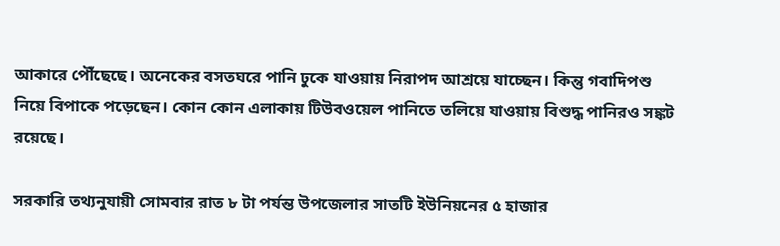আকারে পৌঁছেছে। অনেকের বসতঘরে পানি ঢুকে যাওয়ায় নিরাপদ আশ্রয়ে যাচ্ছেন। কিন্তু গবাদিপশু নিয়ে বিপাকে পড়েছেন। কোন কোন এলাকায় টিউবওয়েল পানিতে তলিয়ে যাওয়ায় বিশুদ্ধ পানিরও সঙ্কট রয়েছে।

সরকারি তথ্যনুযায়ী সোমবার রাত ৮ টা পর্যন্ত উপজেলার সাতটি ইউনিয়নের ৫ হাজার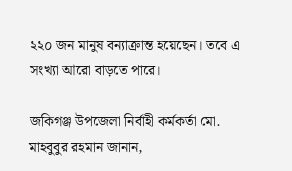২২০ জন মানুষ বন্যাক্রান্ত হয়েছেন। তবে এ সংখ্যা আরো বাড়তে পারে।

জকিগঞ্জ উপজেলা নির্বাহী কর্মকর্তা মো. মাহবুবুর রহমান জানান,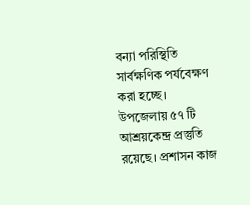বন্যা পরিস্থিতি সার্বক্ষণিক পর্যবেক্ষণ করা হচ্ছে। উপজেলায় ৫৭ টি আশ্রয়কেন্দ্র প্রস্তুতি রয়েছে। প্রশাসন কাজ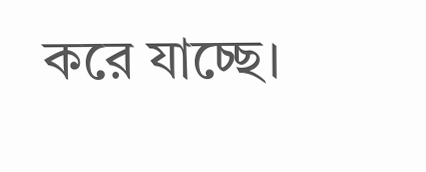করে যাচ্ছে।